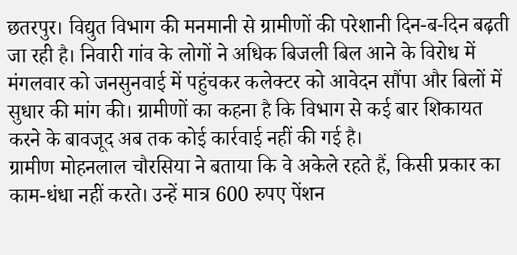छतरपुर। विद्युत विभाग की मनमानी से ग्रामीणों की परेशानी दिन-ब-दिन बढ़ती जा रही है। निवारी गांव के लोगों ने अधिक बिजली बिल आने के विरोध में मंगलवार को जनसुनवाई में पहुंचकर कलेक्टर को आवेदन सौंपा और बिलों में सुधार की मांग की। ग्रामीणों का कहना है कि विभाग से कई बार शिकायत करने के बावजूद अब तक कोई कार्रवाई नहीं की गई है।
ग्रामीण मोहनलाल चौरसिया ने बताया कि वे अकेले रहते हैं, किसी प्रकार का काम-धंधा नहीं करते। उन्हें मात्र 600 रुपए पेंशन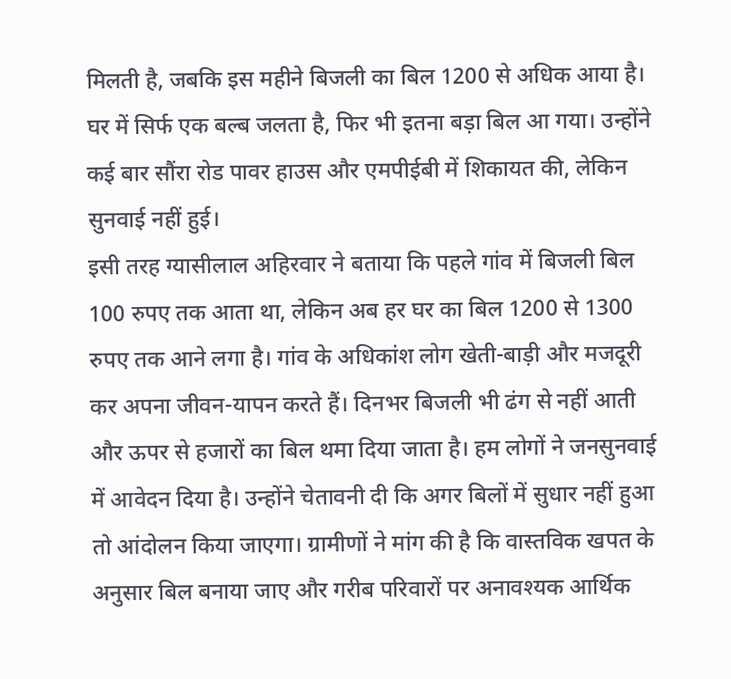मिलती है, जबकि इस महीने बिजली का बिल 1200 से अधिक आया है। घर में सिर्फ एक बल्ब जलता है, फिर भी इतना बड़ा बिल आ गया। उन्होंने कई बार सौंरा रोड पावर हाउस और एमपीईबी में शिकायत की, लेकिन सुनवाई नहीं हुई।
इसी तरह ग्यासीलाल अहिरवार ने बताया कि पहले गांव में बिजली बिल 100 रुपए तक आता था, लेकिन अब हर घर का बिल 1200 से 1300 रुपए तक आने लगा है। गांव के अधिकांश लोग खेती-बाड़ी और मजदूरी कर अपना जीवन-यापन करते हैं। दिनभर बिजली भी ढंग से नहीं आती और ऊपर से हजारों का बिल थमा दिया जाता है। हम लोगों ने जनसुनवाई में आवेदन दिया है। उन्होंने चेतावनी दी कि अगर बिलों में सुधार नहीं हुआ तो आंदोलन किया जाएगा। ग्रामीणों ने मांग की है कि वास्तविक खपत के अनुसार बिल बनाया जाए और गरीब परिवारों पर अनावश्यक आर्थिक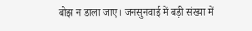बोझ न डाला जाए। जनसुनवाई में बड़ी संख्या में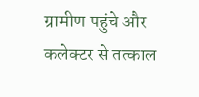ग्रामीण पहुंचे और कलेक्टर से तत्काल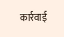कार्रवाई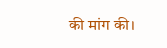की मांग की।